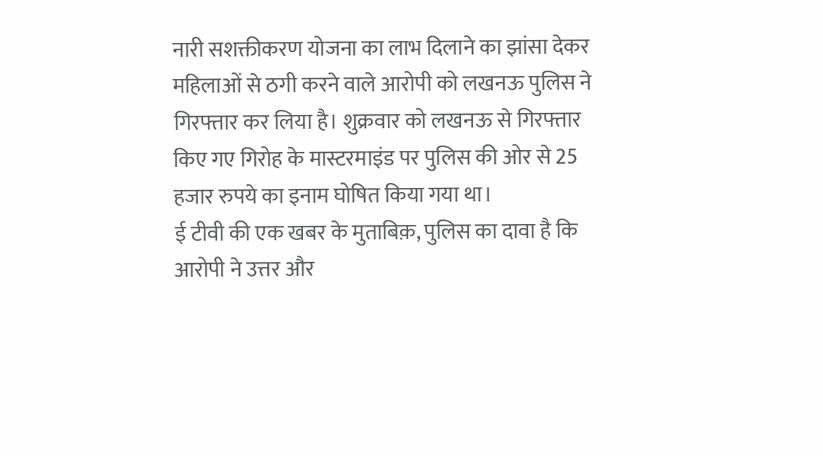नारी सशक्तीकरण योजना का लाभ दिलाने का झांसा देकर महिलाओं से ठगी करने वाले आरोपी को लखनऊ पुलिस ने गिरफ्तार कर लिया है। शुक्रवार को लखनऊ से गिरफ्तार किए गए गिरोह के मास्टरमाइंड पर पुलिस की ओर से 25 हजार रुपये का इनाम घोषित किया गया था।
ई टीवी की एक खबर के मुताबिक़, पुलिस का दावा है कि आरोपी ने उत्तर और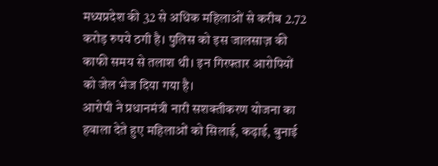मध्यप्रदेश की 32 से अधिक महिलाओं से करीब 2.72 करोड़ रुपये ठगी है। पुलिस को इस जालसाज़ की काफी समय से तलाश थी। इन गिरफ्तार आरोपियों को जेल भेज दिया गया है।
आरोपी ने प्रधानमंत्री नारी सशक्तीकरण योजना का हवाला देते हुए महिलाओं को सिलाई, कढ़ाई, बुनाई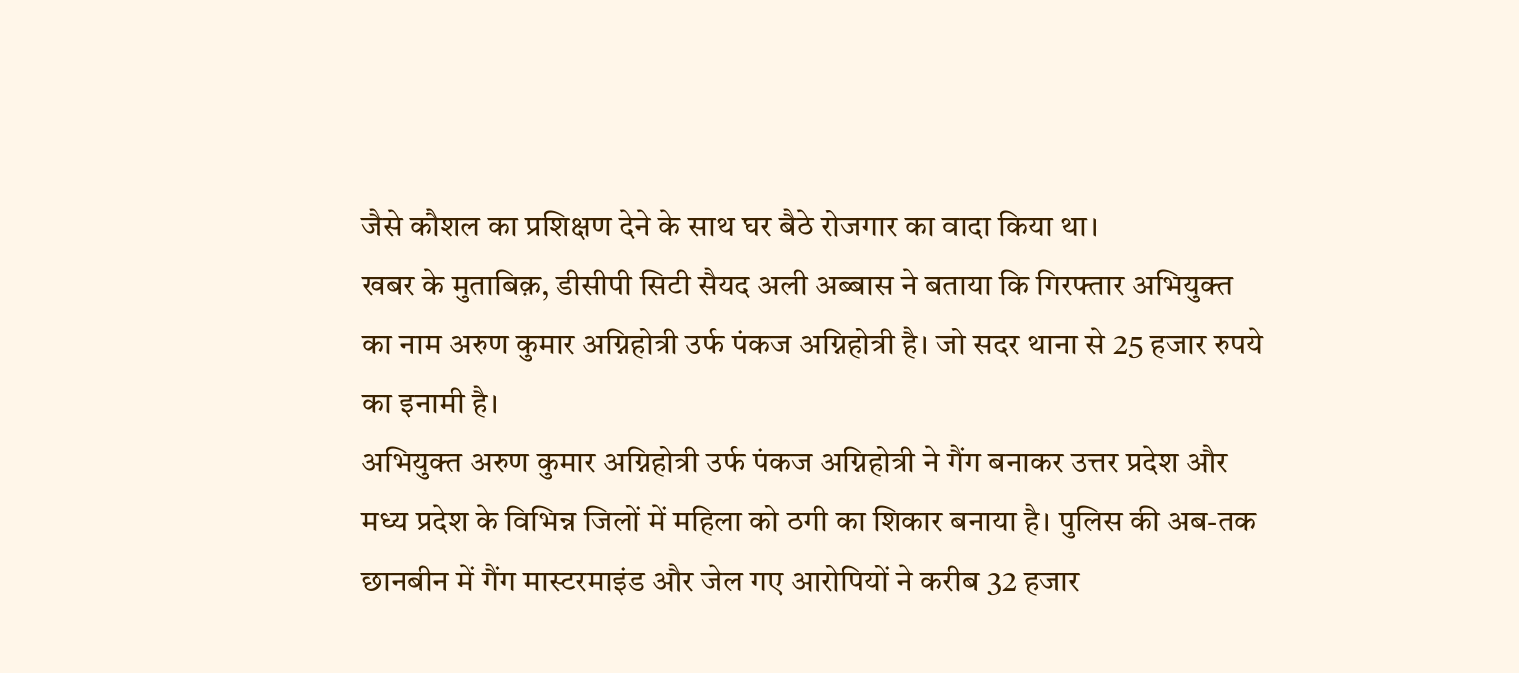जैसे कौशल का प्रशिक्षण देने के साथ घर बैठे रोजगार का वादा किया था।
खबर के मुताबिक़, डीसीपी सिटी सैयद अली अब्बास ने बताया कि गिरफ्तार अभियुक्त का नाम अरुण कुमार अग्निहोत्री उर्फ पंकज अग्निहोत्री है। जो सदर थाना से 25 हजार रुपये का इनामी है।
अभियुक्त अरुण कुमार अग्निहोत्री उर्फ पंकज अग्निहोत्री ने गैंग बनाकर उत्तर प्रदेश और मध्य प्रदेश के विभिन्न जिलों में महिला को ठगी का शिकार बनाया है। पुलिस की अब-तक छानबीन में गैंग मास्टरमाइंड और जेल गए आरोपियों ने करीब 32 हजार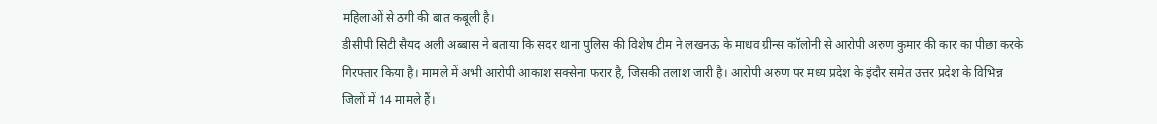महिलाओं से ठगी की बात कबूली है।
डीसीपी सिटी सैयद अली अब्बास ने बताया कि सदर थाना पुलिस की विशेष टीम ने लखनऊ के माधव ग्रीन्स कॉलोनी से आरोपी अरुण कुमार की कार का पीछा करके गिरफ्तार किया है। मामले में अभी आरोपी आकाश सक्सेना फरार है, जिसकी तलाश जारी है। आरोपी अरुण पर मध्य प्रदेश के इंदौर समेत उत्तर प्रदेश के विभिन्न जिलों में 14 मामले हैं।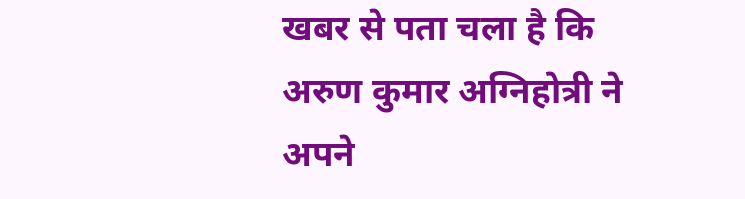खबर से पता चला है कि अरुण कुमार अग्निहोत्री ने अपने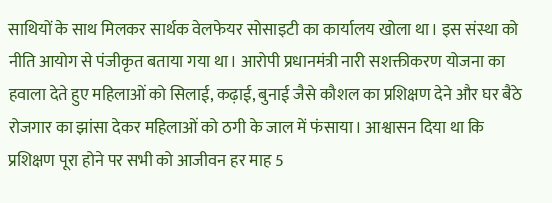साथियों के साथ मिलकर सार्थक वेलफेयर सोसाइटी का कार्यालय खोला था। इस संस्था को नीति आयोग से पंजीकृत बताया गया था। आरोपी प्रधानमंत्री नारी सशक्तीकरण योजना का हवाला देते हुए महिलाओं को सिलाई, कढ़ाई, बुनाई जैसे कौशल का प्रशिक्षण देने और घर बैठे रोजगार का झांसा देकर महिलाओं को ठगी के जाल में फंसाया। आश्वासन दिया था कि प्रशिक्षण पूरा होने पर सभी को आजीवन हर माह 5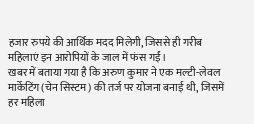हजार रुपये की आर्थिक मदद मिलेगी, जिससे ही गरीब महिलाएं इन आरोपियों के जाल में फंस गईं।
खबर में बताया गया है कि अरुण कुमार ने एक मल्टी-लेवल मार्केटिंग (चेन सिस्टम) की तर्ज पर योजना बनाई थी, जिसमें हर महिला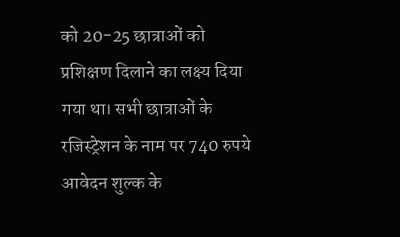को 20-25 छात्राओं को प्रशिक्षण दिलाने का लक्ष्य दिया गया था। सभी छात्राओं के रजिस्ट्रेशन के नाम पर 740 रुपये आवेदन शुल्क के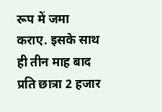रूप में जमा कराए. इसके साथ ही तीन माह बाद प्रति छात्रा 2 हजार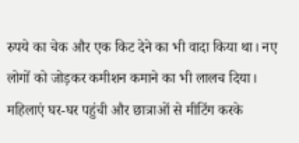रुपये का चेक और एक किट देने का भी वादा किया था। नए लोगों को जोड़कर कमीशन कमाने का भी लालच दिया। महिलाएं घर-घर पहुंची और छात्राओं से मीटिंग करके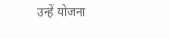उन्हें योजना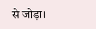से जोड़ा।